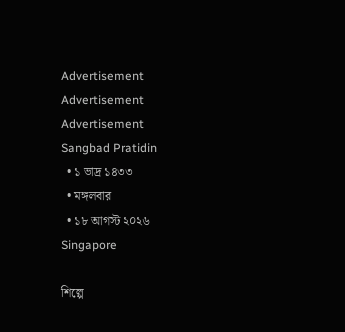Advertisement
Advertisement
Advertisement
Sangbad Pratidin
  • ১ ভাদ্র ১৪৩৩
  • মঙ্গলবার
  • ১৮ আগস্ট ২০২৬
Singapore

শিল্পে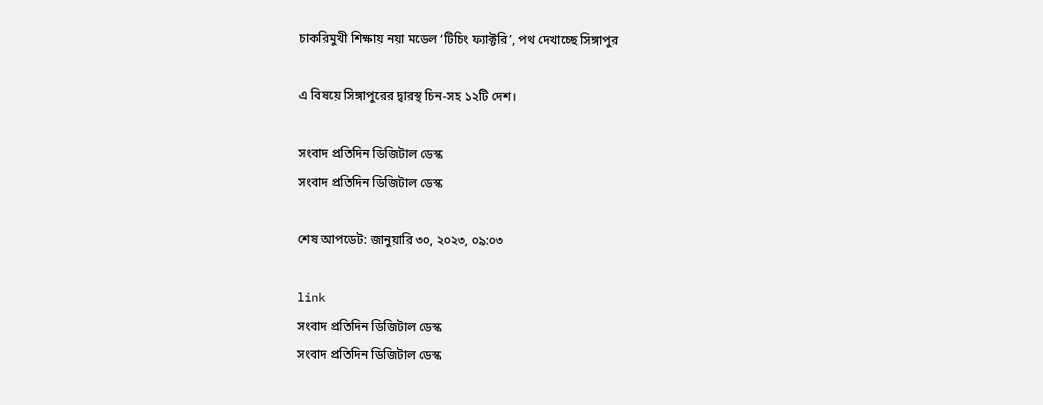চাকরিমুখী শিক্ষায় নয়া মডেল ‘টিচিং ফ‌্যাক্টরি’, পথ দেখাচ্ছে সিঙ্গাপুর

এ বিষয়ে সিঙ্গাপুরের দ্বারস্থ চিন-সহ ১২টি দেশ।

সংবাদ প্রতিদিন ডিজিটাল ডেস্ক
সংবাদ প্রতিদিন ডিজিটাল ডেস্ক

শেষ আপডেট: জানুয়ারি ৩০, ২০২৩, ০৯:০৩

link
সংবাদ প্রতিদিন ডিজিটাল ডেস্ক
সংবাদ প্রতিদিন ডিজিটাল ডেস্ক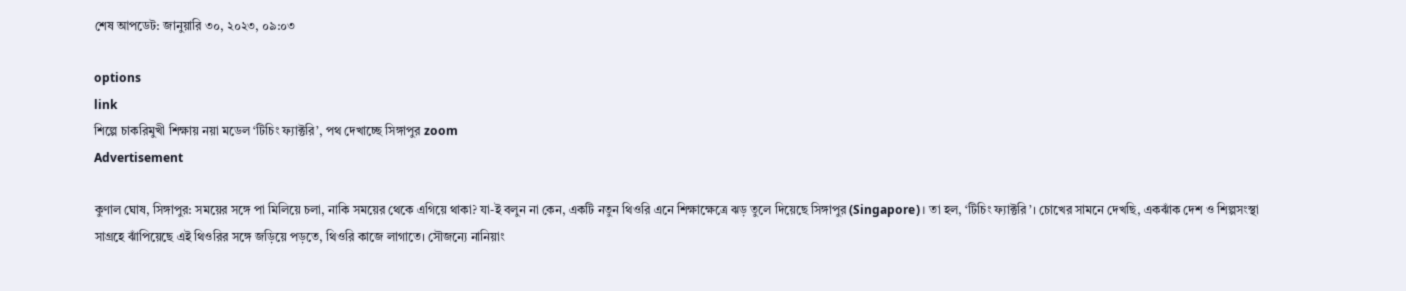শেষ আপডেট: জানুয়ারি ৩০, ২০২৩, ০৯:০৩

options
link
শিল্পে চাকরিমুখী শিক্ষায় নয়া মডেল ‘টিচিং ফ‌্যাক্টরি’, পথ দেখাচ্ছে সিঙ্গাপুর zoom
Advertisement

কুণাল ঘোষ, সিঙ্গাপুর: সময়ের সঙ্গে পা মিলিয়ে চলা, নাকি সময়ের থেকে এগিয়ে থাকা? যা-ই বলুন না কেন, একটি নতুন থিওরি এনে শিক্ষাক্ষেত্রে ঝড় তুলে দিয়েছে সিঙ্গাপুর (Singapore)। তা হল, ‘টিচিং ফ্যাক্টরি’। চোখের সামনে দেখছি, একঝাঁক দেশ ও শিল্পসংস্থা সাগ্রহে ঝাঁপিয়েছে এই থিওরির সঙ্গে জড়িয়ে পড়তে, থিওরি কাজে লাগাতে। সৌজন্যে নানিয়াং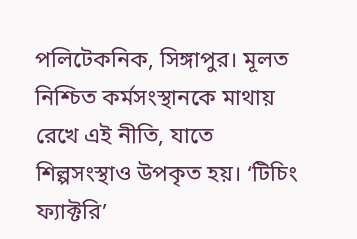পলিটেকনিক, সিঙ্গাপুর। মূলত নিশ্চিত কর্মসংস্থানকে মাথায় রেখে এই নীতি, যাতে শিল্পসংস্থাও উপকৃত হয়। ‘টিচিং ফ্যাক্টরি’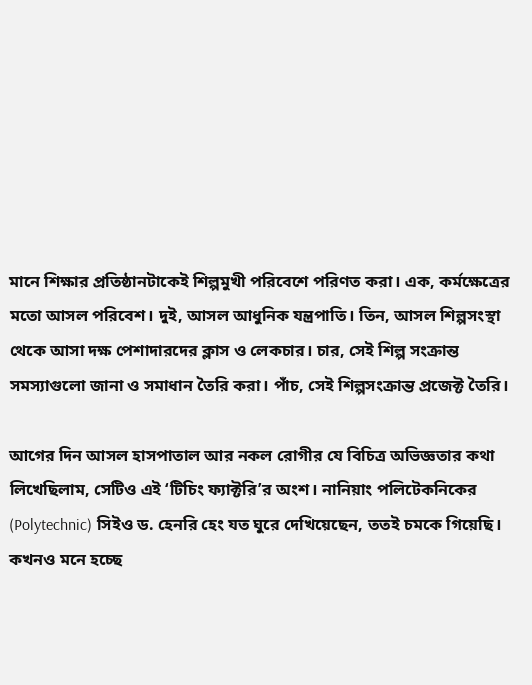মানে শিক্ষার প্রতিষ্ঠানটাকেই শিল্পমুখী পরিবেশে পরিণত করা। এক, কর্মক্ষেত্রের মতো আসল পরিবেশ। দুই, আসল আধুনিক যন্ত্রপাতি। তিন, আসল শিল্পসংস্থা থেকে আসা দক্ষ পেশাদারদের ক্লাস ও লেকচার। চার, সেই শিল্প সংক্রান্ত সমস্যাগুলো জানা ও সমাধান তৈরি করা। পাঁচ, সেই শিল্পসংক্রান্ত প্রজেক্ট তৈরি।

আগের দিন আসল হাসপাতাল আর নকল রোগীর যে বিচিত্র অভিজ্ঞতার কথা লিখেছিলাম, সেটিও এই ‘টিচিং ফ্যাক্টরি’র অংশ। নানিয়াং পলিটেকনিকের (Polytechnic) সিইও ড. হেনরি হেং যত ঘুরে দেখিয়েছেন, ততই চমকে গিয়েছি। কখনও মনে হচ্ছে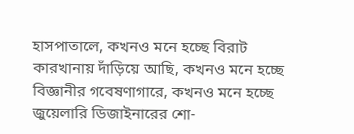হাসপাতালে, কখনও মনে হচ্ছে বিরাট কারখানায় দাঁড়িয়ে আছি, কখনও মনে হচ্ছে বিজ্ঞানীর গবেষণাগারে, কখনও মনে হচ্ছে জুয়েলারি ডিজাইনারের শো-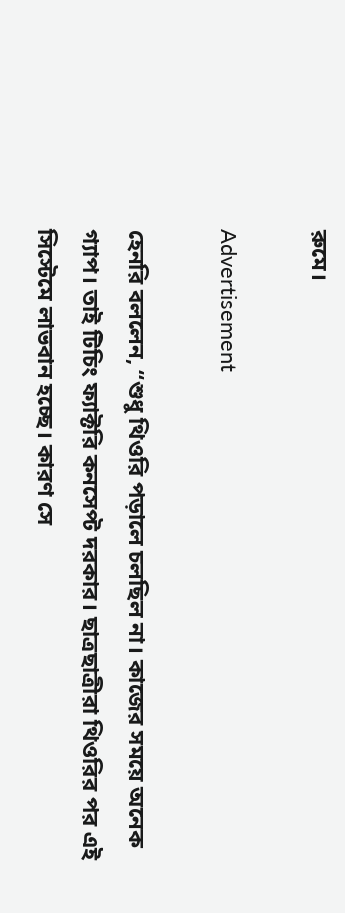রুমে।

Advertisement

হেনরি বললেন, ‘‘শুধু থিওরি পড়ালে চলছিল না। কাজের সময়ে অনেক গ্যাপ। তাই টিচিং ফ্যাক্টরি কনসেপ্ট দরকার। ছাত্রছাত্রীরা থিওরির পর এই সিস্টেমে লাভবান হচ্ছে। কারণ সে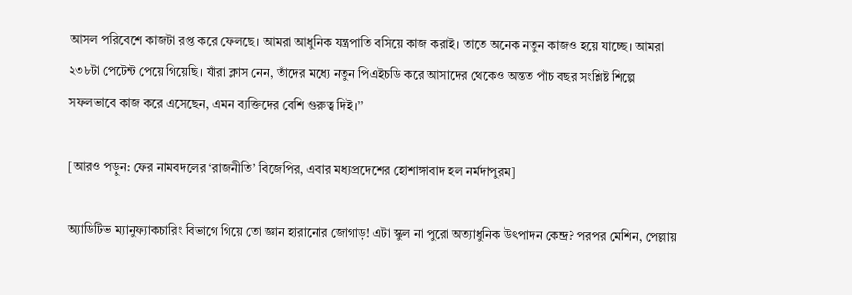আসল পরিবেশে কাজটা রপ্ত করে ফেলছে। আমরা আধুনিক যন্ত্রপাতি বসিয়ে কাজ করাই। তাতে অনেক নতুন কাজও হয়ে যাচ্ছে। আমরা ২৩৮টা পেটেন্ট পেয়ে গিয়েছি। যাঁরা ক্লাস নেন, তাঁদের মধ্যে নতুন পিএইচডি করে আসাদের থেকেও অন্তত পাঁচ বছর সংশ্লিষ্ট শিল্পে সফলভাবে কাজ করে এসেছেন, এমন ব্যক্তিদের বেশি গুরুত্ব দিই।’’

[আরও পড়ুন: ফের নামবদলের ‘রাজনীতি’ বিজেপির, এবার মধ্যপ্রদেশের হোশাঙ্গাবাদ হল নর্মদাপুরম]

অ্যাডিটিভ ম্যানুফ্যাকচারিং বিভাগে গিয়ে তো জ্ঞান হারানোর জোগাড়! এটা স্কুল না পুরো অত্যাধুনিক উৎপাদন কেন্দ্র? পরপর মেশিন, পেল্লায়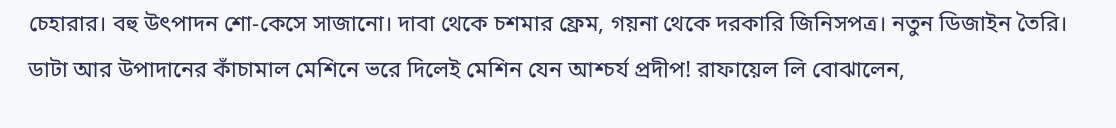চেহারার। বহু উৎপাদন শো-কেসে সাজানো। দাবা থেকে চশমার ফ্রেম, গয়না থেকে দরকারি জিনিসপত্র। নতুন ডিজাইন তৈরি। ডাটা আর উপাদানের কাঁচামাল মেশিনে ভরে দিলেই মেশিন যেন আশ্চর্য প্রদীপ! রাফায়েল লি বোঝালেন,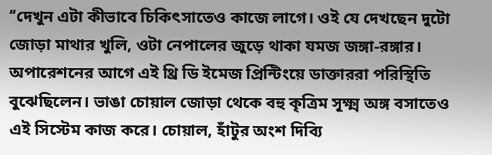‘‘দেখুন এটা কীভাবে চিকিৎসাতেও কাজে লাগে। ওই যে দেখছেন দুটো জোড়া মাথার খুলি, ওটা নেপালের জুড়ে থাকা যমজ জঙ্গা-রঙ্গার। অপারেশনের আগে এই থ্রি ডি ইমেজ প্রিন্টিংয়ে ডাক্তাররা পরিস্থিতি বুঝেছিলেন। ভাঙা চোয়াল জোড়া থেকে বহু কৃত্রিম সূক্ষ্ম অঙ্গ বসাতেও এই সিস্টেম কাজ করে। চোয়াল, হাঁটুর অংশ দিব্যি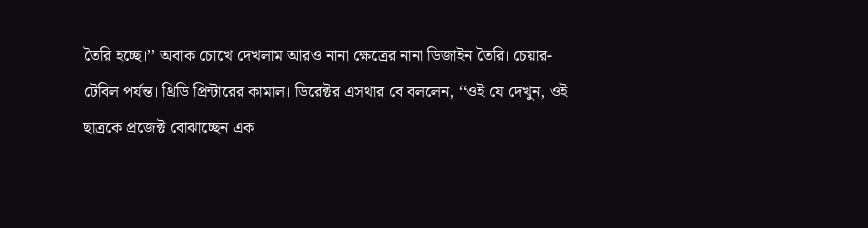তৈরি হচ্ছে।’’ অবাক চোখে দেখলাম আরও নানা ক্ষেত্রের নানা ডিজাইন তৈরি। চেয়ার-টেবিল পর্যন্ত। থ্রিডি প্রিন্টারের কামাল। ডিরেক্টর এসথার বে বললেন, ‘‘ওই যে দেখুন, ওই ছাত্রকে প্রজেক্ট বোঝাচ্ছেন এক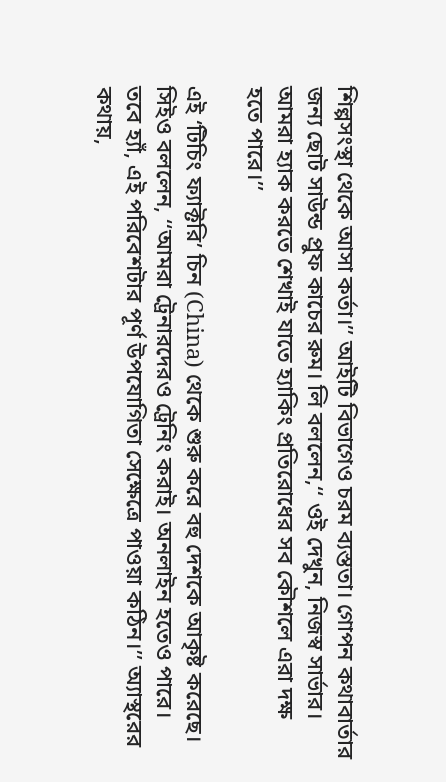শিল্পসংস্থা থেকে আসা কর্তা।’’ আইটি বিভাগেও চরম ব্যস্ততা। গোপন কথাবার্তার জন্য ছোট সাউন্ড প্রুফ কাচের রুম। লি বললেন,‘‘ ওই দেখুন, নিজস্ব সার্ভার। আমরা হ্যাক করতে শেখাই যাতে হ্যাকিং প্রতিরোধের সব কৌশলে এরা দক্ষ হতে পারে।’’

এই ‘টিচিং ফ্যাক্টরি’ চিন (China) থেকে শুরু করে বহু দেশকে আকৃষ্ট করেছে। সিইও বললেন, ‘‘আমরা ট্রেনারদেরও ট্রেনিং করাই। অনলাইন হতেও পারে। তবে হ্যাঁ, এই পরিবেশটার পূর্ণ উপযোগিতা সেক্ষেত্রে পাওয়া কঠিন।’’ অ্যাস্থরের কথায়,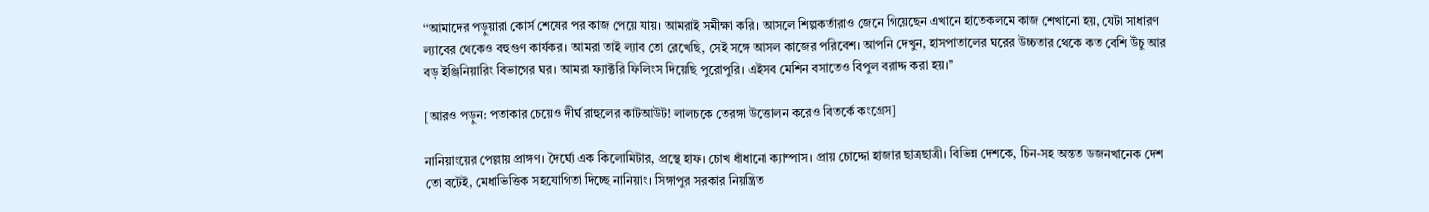‘‘আমাদের পড়ুয়ারা কোর্স শেষের পর কাজ পেয়ে যায়। আমরাই সমীক্ষা করি। আসলে শিল্পকর্তারাও জেনে গিয়েছেন এখানে হাতেকলমে কাজ শেখানো হয়, যেটা সাধারণ ল্যাবের থেকেও বহুগুণ কার্যকর। আমরা তাই ল্যাব তো রেখেছি, সেই সঙ্গে আসল কাজের পরিবেশ। আপনি দেখুন, হাসপাতালের ঘরের উচ্চতার থেকে কত বেশি উঁচু আর বড় ইঞ্জিনিয়ারিং বিভাগের ঘর। আমরা ফ্যাক্টরি ফিলিংস দিয়েছি পুরোপুরি। এইসব মেশিন বসাতেও বিপুল বরাদ্দ করা হয়।’’

[আরও পড়ুন: পতাকার চেয়েও দীর্ঘ রাহুলের কাটআউট! লালচকে তেরঙ্গা উত্তোলন করেও বিতর্কে কংগ্রেস]

নানিয়াংয়ের পেল্লায় প্রাঙ্গণ। দৈর্ঘ্যে এক কিলোমিটার, প্রস্থে হাফ। চোখ ধাঁধানো ক্যাম্পাস। প্রায় চোদ্দো হাজার ছাত্রছাত্রী। বিভিন্ন দেশকে, চিন-সহ অন্তত ডজনখানেক দেশ তো বটেই, মেধাভিত্তিক সহযোগিতা দিচ্ছে নানিয়াং। সিঙ্গাপুর সরকার নিয়ন্ত্রিত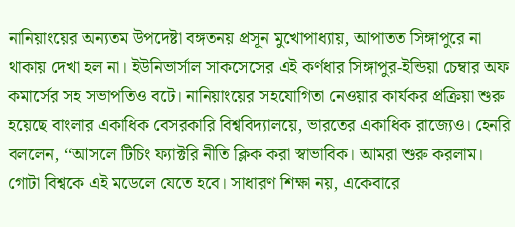নানিয়াংয়ের অন্যতম উপদেষ্টা বঙ্গতনয় প্রসূন মুখোপাধ্যায়, আপাতত সিঙ্গাপুরে না থাকায় দেখা হল না। ইউনিভার্সাল সাকসেসের এই কর্ণধার সিঙ্গাপুর-ইন্ডিয়া চেম্বার অফ কমার্সের সহ সভাপতিও বটে। নানিয়াংয়ের সহযোগিতা নেওয়ার কার্যকর প্রক্রিয়া শুরু হয়েছে বাংলার একাধিক বেসরকারি বিশ্ববিদ্যালয়ে, ভারতের একাধিক রাজ্যেও। হেনরি বললেন, ‘‘আসলে টিচিং ফ্যাক্টরি নীতি ক্লিক করা স্বাভাবিক। আমরা শুরু করলাম। গোটা বিশ্বকে এই মডেলে যেতে হবে। সাধারণ শিক্ষা নয়, একেবারে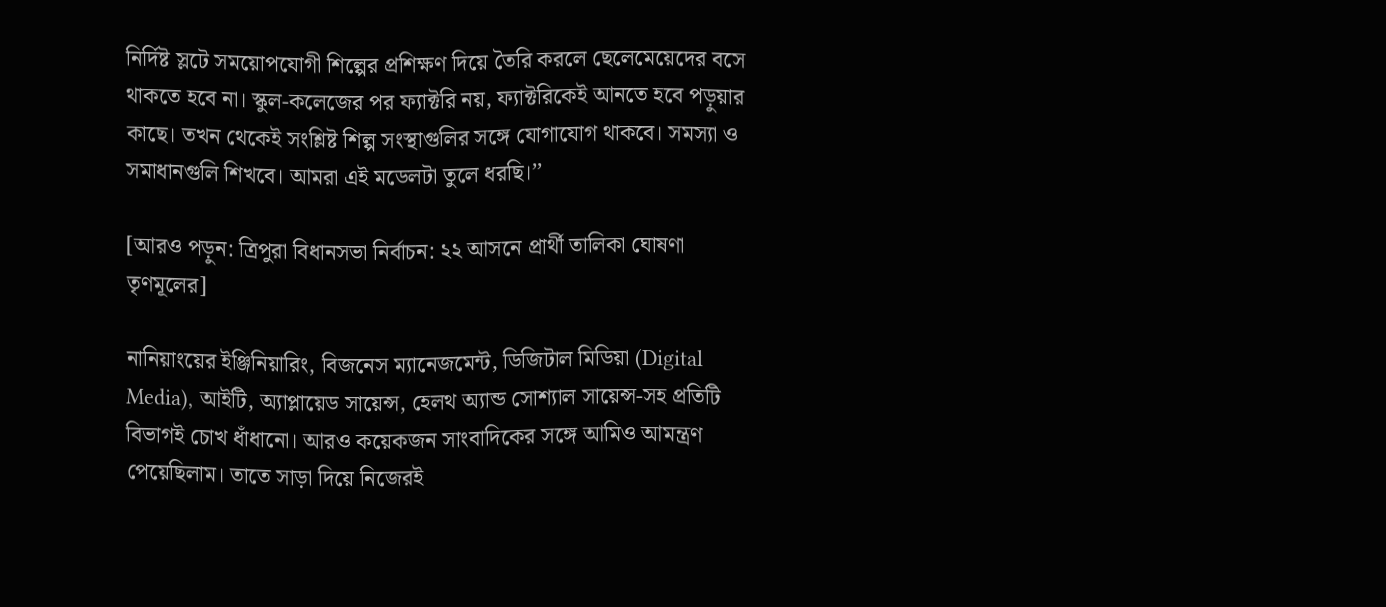নির্দিষ্ট স্লটে সময়োপযোগী শিল্পের প্রশিক্ষণ দিয়ে তৈরি করলে ছেলেমেয়েদের বসে থাকতে হবে না। স্কুল-কলেজের পর ফ্যাক্টরি নয়, ফ্যাক্টরিকেই আনতে হবে পড়ুয়ার কাছে। তখন থেকেই সংশ্লিষ্ট শিল্প সংস্থাগুলির সঙ্গে যোগাযোগ থাকবে। সমস্যা ও সমাধানগুলি শিখবে। আমরা এই মডেলটা তুলে ধরছি।’’

[আরও পড়ুন: ত্রিপুরা বিধানসভা নির্বাচন: ২২ আসনে প্রার্থী তালিকা ঘোষণা তৃণমূলের]

নানিয়াংয়ের ইঞ্জিনিয়ারিং, বিজনেস ম্যানেজমেন্ট, ডিজিটাল মিডিয়া (Digital Media), আইটি, অ্যাপ্লায়েড সায়েন্স, হেলথ অ্যান্ড সোশ্যাল সায়েন্স-সহ প্রতিটি বিভাগই চোখ ধাঁধানো। আরও কয়েকজন সাংবাদিকের সঙ্গে আমিও আমন্ত্রণ পেয়েছিলাম। তাতে সাড়া দিয়ে নিজেরই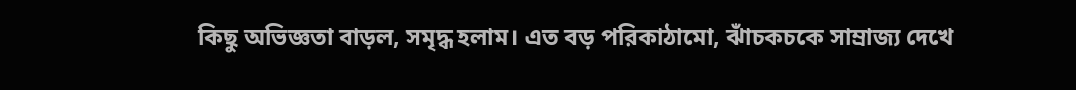কিছু অভিজ্ঞতা বাড়ল, সমৃদ্ধ হলাম। এত বড় পরিকাঠামো, ঝাঁচকচকে সাম্রাজ্য দেখে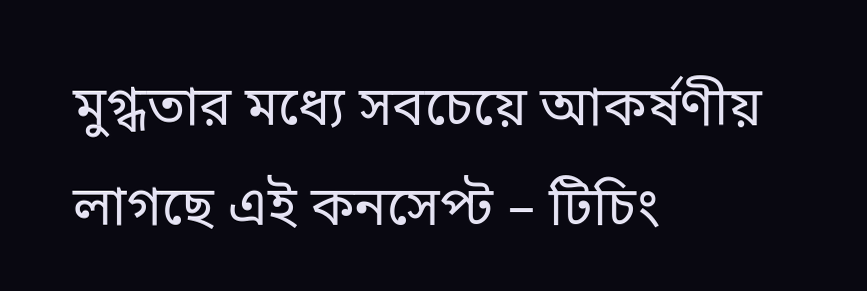মুগ্ধতার মধ্যে সবচেয়ে আকর্ষণীয় লাগছে এই কনসেপ্ট – টিচিং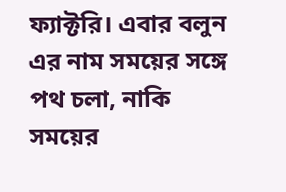ফ্যাক্টরি। এবার বলুন এর নাম সময়ের সঙ্গে পথ চলা, নাকি সময়ের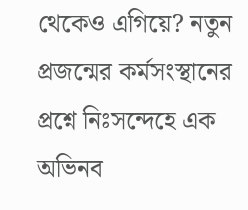থেকেও এগিয়ে? নতুন প্রজন্মের কর্মসংস্থানের প্রশ্নে নিঃসন্দেহে এক অভিনব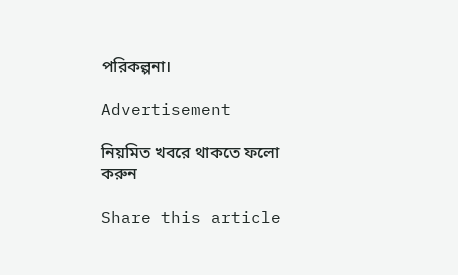পরিকল্পনা।

Advertisement

নিয়মিত খবরে থাকতে ফলো করুন

Share this article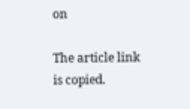on

The article link is copied.